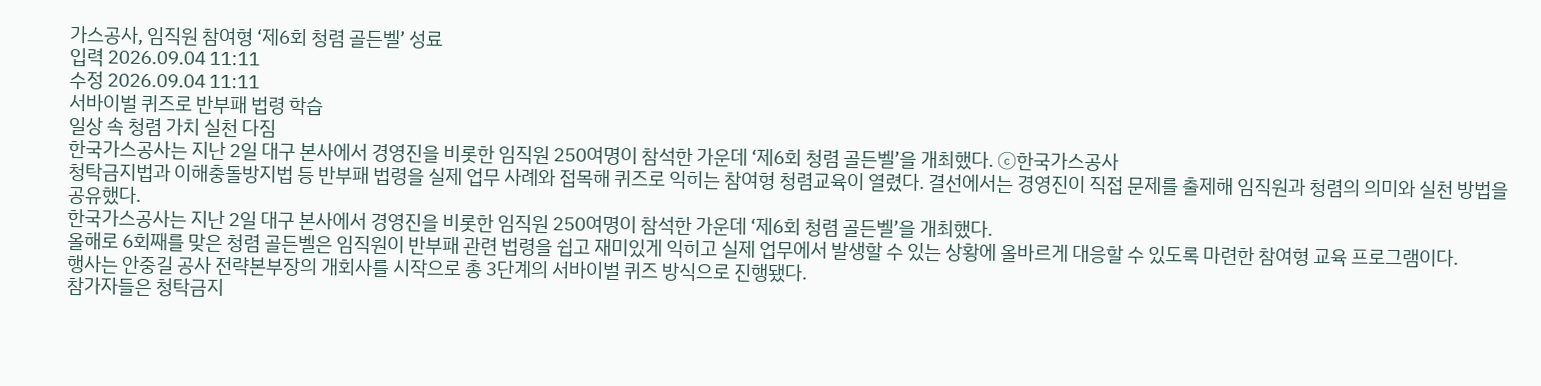가스공사, 임직원 참여형 ‘제6회 청렴 골든벨’ 성료
입력 2026.09.04 11:11
수정 2026.09.04 11:11
서바이벌 퀴즈로 반부패 법령 학습
일상 속 청렴 가치 실천 다짐
한국가스공사는 지난 2일 대구 본사에서 경영진을 비롯한 임직원 250여명이 참석한 가운데 ‘제6회 청렴 골든벨’을 개최했다. ⓒ한국가스공사
청탁금지법과 이해충돌방지법 등 반부패 법령을 실제 업무 사례와 접목해 퀴즈로 익히는 참여형 청렴교육이 열렸다. 결선에서는 경영진이 직접 문제를 출제해 임직원과 청렴의 의미와 실천 방법을 공유했다.
한국가스공사는 지난 2일 대구 본사에서 경영진을 비롯한 임직원 250여명이 참석한 가운데 ‘제6회 청렴 골든벨’을 개최했다.
올해로 6회째를 맞은 청렴 골든벨은 임직원이 반부패 관련 법령을 쉽고 재미있게 익히고 실제 업무에서 발생할 수 있는 상황에 올바르게 대응할 수 있도록 마련한 참여형 교육 프로그램이다.
행사는 안중길 공사 전략본부장의 개회사를 시작으로 총 3단계의 서바이벌 퀴즈 방식으로 진행됐다.
참가자들은 청탁금지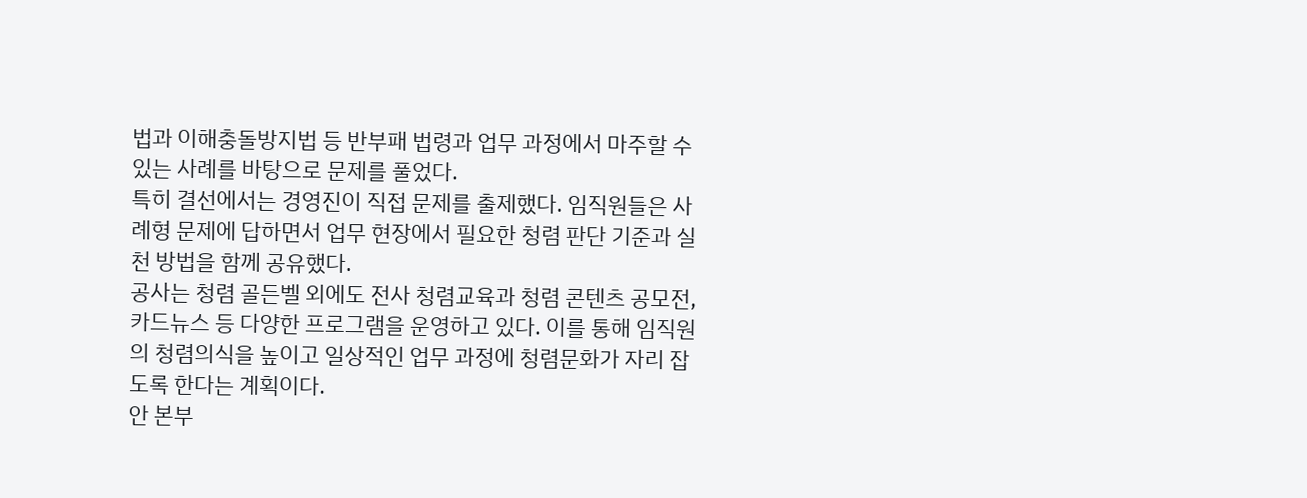법과 이해충돌방지법 등 반부패 법령과 업무 과정에서 마주할 수 있는 사례를 바탕으로 문제를 풀었다.
특히 결선에서는 경영진이 직접 문제를 출제했다. 임직원들은 사례형 문제에 답하면서 업무 현장에서 필요한 청렴 판단 기준과 실천 방법을 함께 공유했다.
공사는 청렴 골든벨 외에도 전사 청렴교육과 청렴 콘텐츠 공모전, 카드뉴스 등 다양한 프로그램을 운영하고 있다. 이를 통해 임직원의 청렴의식을 높이고 일상적인 업무 과정에 청렴문화가 자리 잡도록 한다는 계획이다.
안 본부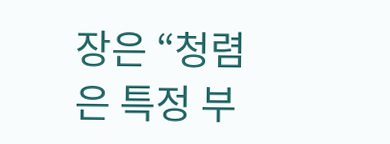장은 “청렴은 특정 부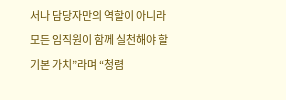서나 담당자만의 역할이 아니라 모든 임직원이 함께 실천해야 할 기본 가치”라며 “청렴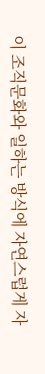이 조직문화와 일하는 방식에 자연스럽게 자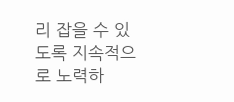리 잡을 수 있도록 지속적으로 노력하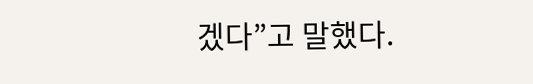겠다”고 말했다.